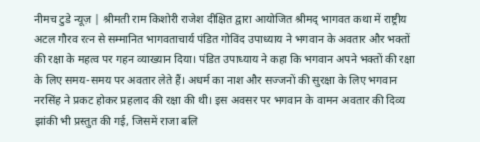नीमच टुडे न्यूज़ | श्रीमती राम किशोरी राजेश दीक्षित द्वारा आयोजित श्रीमद् भागवत कथा में राष्ट्रीय अटल गौरव रत्न से सम्मानित भागवताचार्य पंडित गोविंद उपाध्याय ने भगवान के अवतार और भक्तों की रक्षा के महत्व पर गहन व्याख्यान दिया। पंडित उपाध्याय ने कहा कि भगवान अपने भक्तों की रक्षा के लिए समय-समय पर अवतार लेते हैं। अधर्म का नाश और सज्जनों की सुरक्षा के लिए भगवान नरसिंह ने प्रकट होकर प्रहलाद की रक्षा की थी। इस अवसर पर भगवान के वामन अवतार की दिव्य झांकी भी प्रस्तुत की गई, जिसमें राजा बलि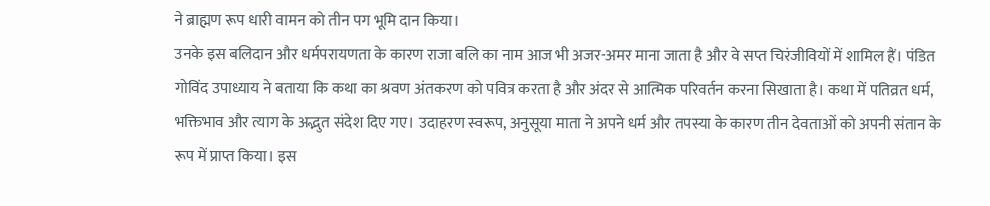ने ब्राह्मण रूप धारी वामन को तीन पग भूमि दान किया।
उनके इस बलिदान और धर्मपरायणता के कारण राजा बलि का नाम आज भी अजर-अमर माना जाता है और वे सप्त चिरंजीवियों में शामिल हैं। पंडित गोविंद उपाध्याय ने बताया कि कथा का श्रवण अंतकरण को पवित्र करता है और अंदर से आत्मिक परिवर्तन करना सिखाता है। कथा में पतिव्रत धर्म, भक्तिभाव और त्याग के अद्भुत संदेश दिए गए। उदाहरण स्वरूप, अनुसूया माता ने अपने धर्म और तपस्या के कारण तीन देवताओं को अपनी संतान के रूप में प्राप्त किया। इस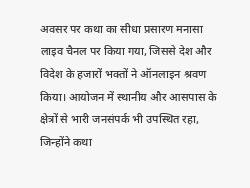अवसर पर कथा का सीधा प्रसारण मनासा लाइव चैनल पर किया गया, जिससे देश और विदेश के हजारों भक्तों ने ऑनलाइन श्रवण किया। आयोजन में स्थानीय और आसपास के क्षेत्रों से भारी जनसंपर्क भी उपस्थित रहा, जिन्होंने कथा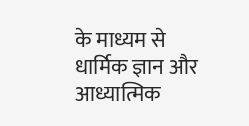के माध्यम से धार्मिक ज्ञान और आध्यात्मिक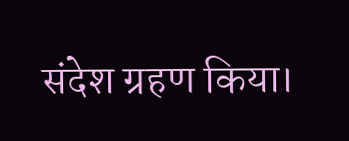संदेश ग्रहण किया।